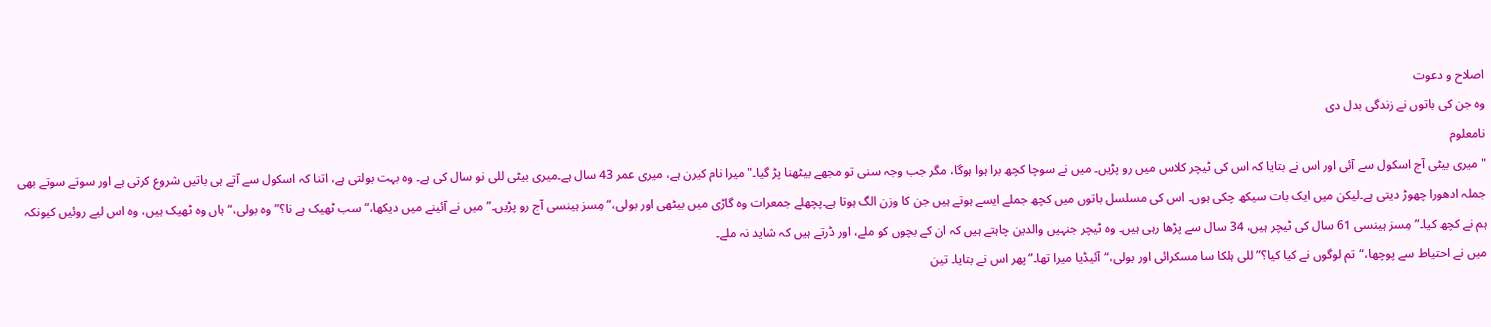اصلاح و دعوت
وہ جن كی باتوں نے زندگی بدل دی
نامعلوم
"میری بیٹی آج اسکول سے آئی اور اس نے بتایا کہ اس کی ٹیچر کلاس میں رو پڑیں۔ میں نے سوچا کچھ برا ہوا ہوگا، مگر جب وجہ سنی تو مجھے بیٹھنا پڑ گیا۔" میرا نام کیرن ہے، میری عمر 43 سال ہے۔میری بیٹی للی نو سال کی ہے۔ وہ بہت بولتی ہے، اتنا کہ اسکول سے آتے ہی باتیں شروع کرتی ہے اور سوتے سوتے بھی جملہ ادھورا چھوڑ دیتی ہے۔لیکن میں ایک بات سیکھ چکی ہوں۔ اس کی مسلسل باتوں میں کچھ جملے ایسے ہوتے ہیں جن کا وزن الگ ہوتا ہے۔پچھلے جمعرات وہ گاڑی میں بیٹھی اور بولی،“مِسز ہینسی آج رو پڑیں۔”میں نے آئینے میں دیکھا،“سب ٹھیک ہے نا؟”وہ بولی،“ہاں وہ ٹھیک ہیں، وہ اس لیے روئیں كیونکہ ہم نے کچھ کیا۔”مِسز ہینسی 61 سال کی ٹیچر ہیں، 34 سال سے پڑھا رہی ہیں۔ وہ ٹیچر جنہیں والدین چاہتے ہیں کہ ان کے بچوں کو ملے، اور ڈرتے ہیں کہ شاید نہ ملے۔
میں نے احتیاط سے پوچھا،“تم لوگوں نے کیا کیا؟”للی ہلکا سا مسکرائی اور بولی،“آئیڈیا میرا تھا۔”پھر اس نے بتایا۔ تین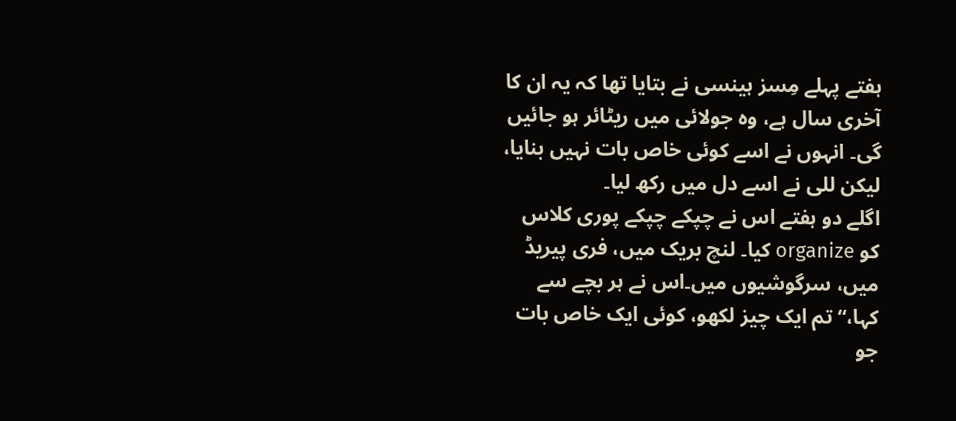ہفتے پہلے مِسز ہینسی نے بتایا تھا کہ یہ ان کا آخری سال ہے، وہ جولائی میں ریٹائر ہو جائیں گی۔ انہوں نے اسے کوئی خاص بات نہیں بنایا، لیکن للی نے اسے دل میں رکھ لیا۔
اگلے دو ہفتے اس نے چپکے چپکے پوری کلاس کو organize کیا۔ لنچ بریک میں، فری پیریڈ میں، سرگوشیوں میں۔اس نے ہر بچے سے کہا،“تم ایک چیز لکھو، کوئی ایک خاص بات جو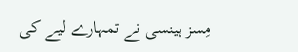مِسز ہینسی نے تمہارے لیے کی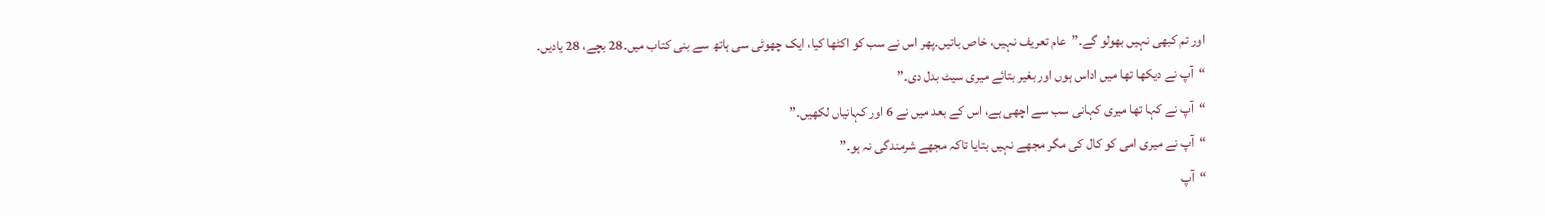اور تم کبھی نہیں بھولو گے۔”عام تعریف نہیں، خاص باتیں۔پھر اس نے سب کو اکٹھا کیا، ایک چھوٹی سی ہاتھ سے بنی کتاب میں۔28 بچے، 28 یادیں۔
“آپ نے دیکھا تھا میں اداس ہوں اور بغیر بتائے میری سیٹ بدل دی۔”
“آپ نے کہا تھا میری کہانی سب سے اچھی ہے، اس کے بعد میں نے 6 اور کہانیاں لکھیں۔”
“آپ نے میری امی کو کال کی مگر مجھے نہیں بتایا تاکہ مجھے شرمندگی نہ ہو۔”
“آپ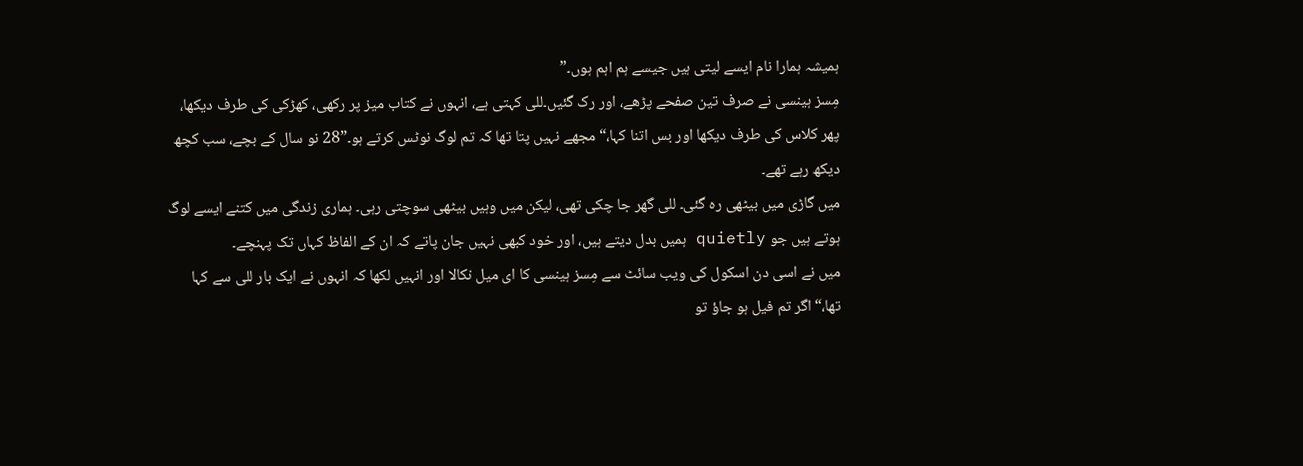ہمیشہ ہمارا نام ایسے لیتی ہیں جیسے ہم اہم ہوں۔”
مِسز ہینسی نے صرف تین صفحے پڑھے، اور رک گئیں۔للی کہتی ہے، انہوں نے کتاب میز پر رکھی، کھڑکی کی طرف دیکھا، پھر کلاس کی طرف دیکھا اور بس اتنا کہا،“مجھے نہیں پتا تھا کہ تم لوگ نوٹس کرتے ہو۔”28 نو سال کے بچے، سب کچھ دیکھ رہے تھے۔
میں گاڑی میں بیٹھی رہ گئی۔ للی گھر جا چکی تھی، لیکن میں وہیں بیٹھی سوچتی رہی۔ ہماری زندگی میں کتنے ایسے لوگ ہوتے ہیں جو quietly ہمیں بدل دیتے ہیں، اور خود کبھی نہیں جان پاتے کہ ان کے الفاظ کہاں تک پہنچے۔
میں نے اسی دن اسکول کی ویب سائٹ سے مِسز ہینسی کا ای میل نکالا اور انہیں لکھا کہ انہوں نے ایک بار للی سے کہا تھا،“اگر تم فیل ہو جاؤ تو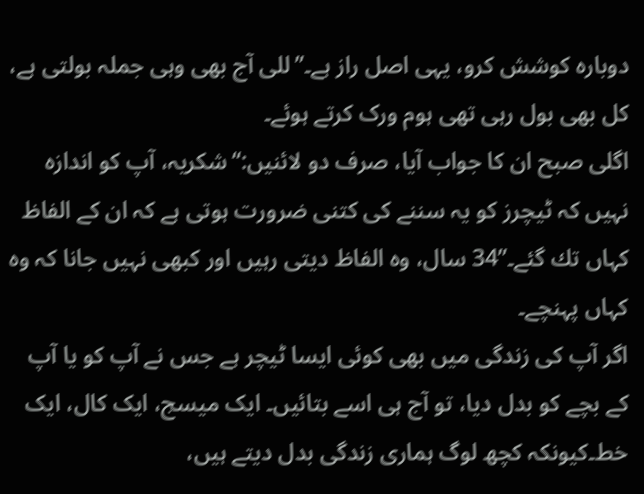دوبارہ کوشش کرو، یہی اصل راز ہے۔”للی آج بھی وہی جملہ بولتی ہے، کل بھی بول رہی تھی ہوم ورک کرتے ہوئے۔
اگلی صبح ان کا جواب آیا، صرف دو لائنیں:“شکریہ، آپ کو اندازہ نہیں کہ ٹیچرز کو یہ سننے کی کتنی ضرورت ہوتی ہے کہ ان کے الفاظ کہاں تك گئے۔”34 سال، وہ الفاظ دیتی رہیں اور کبھی نہیں جانا کہ وہ کہاں پہنچے۔
اگر آپ کی زندگی میں بھی کوئی ایسا ٹیچر ہے جس نے آپ کو یا آپ کے بچے کو بدل دیا، تو آج ہی اسے بتائیں۔ ایک میسج، ایک کال، ایک خط۔کیونکہ کچھ لوگ ہماری زندگی بدل دیتے ہیں،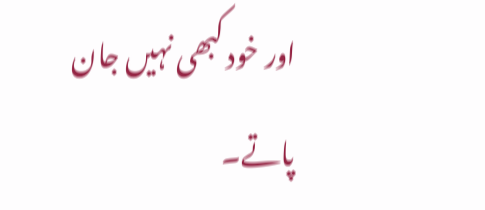اور خود کبھی نہیں جان پاتے۔